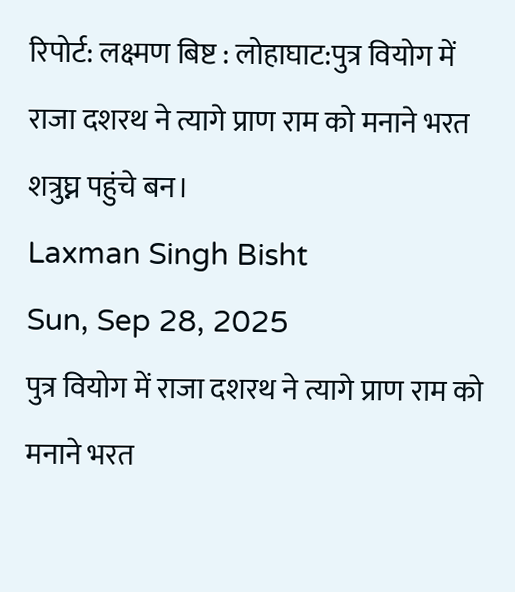रिपोर्ट: लक्ष्मण बिष्ट : लोहाघाट:पुत्र वियोग में राजा दशरथ ने त्यागे प्राण राम को मनाने भरत शत्रुघ्न पहुंचे बन।
Laxman Singh Bisht
Sun, Sep 28, 2025
पुत्र वियोग में राजा दशरथ ने त्यागे प्राण राम को मनाने भरत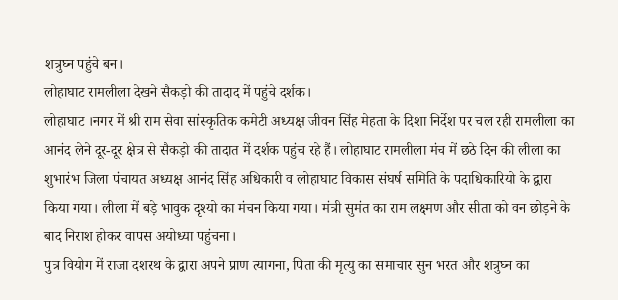शत्रुघ्न पहुंचे बन।
लोहाघाट रामलीला देखने सैकड़ो की तादाद में पहुंचे दर्शक।
लोहाघाट ।नगर में श्री राम सेवा सांस्कृतिक कमेटी अध्यक्ष जीवन सिंह मेहता के दिशा निर्देश पर चल रही रामलीला का आनंद लेने दूर-दूर क्षेत्र से सैकड़ो की तादात में दर्शक पहुंच रहे हैं। लोहाघाट रामलीला मंच में छठे दिन की लीला का शुभारंभ जिला पंचायत अध्यक्ष आनंद सिंह अधिकारी व लोहाघाट विकास संघर्ष समिति के पदाधिकारियो के द्वारा किया गया। लीला में बड़े भावुक दृश्यो का मंचन किया गया। मंत्री सुमंत का राम लक्ष्मण और सीता को वन छोड़ने के बाद निराश होकर वापस अयोध्या पहुंचना।
पुत्र वियोग में राजा दशरथ के द्वारा अपने प्राण त्यागना, पिता की मृत्यु का समाचार सुन भरत और शत्रुघ्न का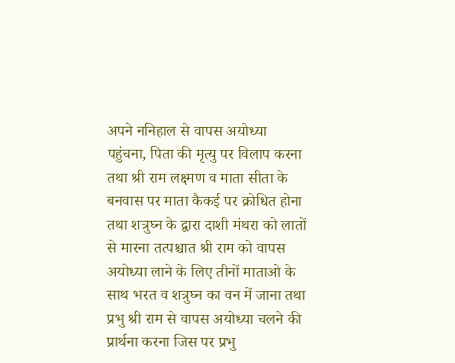अपने ननिहाल से वापस अयोध्या पहुंचना, पिता की मृत्यु पर विलाप करना तथा श्री राम लक्ष्मण व माता सीता के बनवास पर माता कैकई पर क्रोधित होना तथा शत्रुघ्न के द्वारा दाशी मंथरा को लातों से मारना तत्पश्चात श्री राम को वापस अयोध्या लाने के लिए तीनों माताओ के साथ भरत व शत्रुघ्न का वन में जाना तथा प्रभु श्री राम से वापस अयोध्या चलने की प्रार्थना करना जिस पर प्रभु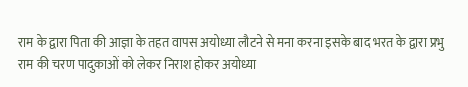राम के द्वारा पिता की आज्ञा के तहत वापस अयोध्या लौटने से मना करना इसके बाद भरत के द्वारा प्रभु राम की चरण पादुकाओं को लेकर निराश होकर अयोध्या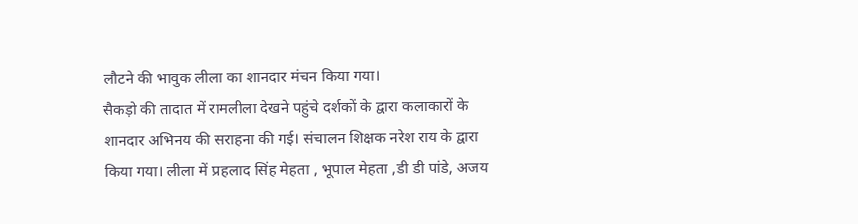लौटने की भावुक लीला का शानदार मंचन किया गया।
सैकड़ो की तादात में रामलीला देखने पहुंचे दर्शकों के द्वारा कलाकारों के शानदार अभिनय की सराहना की गई। संचालन शिक्षक नरेश राय के द्वारा किया गया। लीला में प्रहलाद सिंह मेहता , भूपाल मेहता ,डी डी पांडे, अजय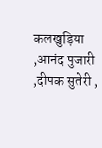कलखुड़िया ,आनंद पुजारी ,दीपक सुतेरी ,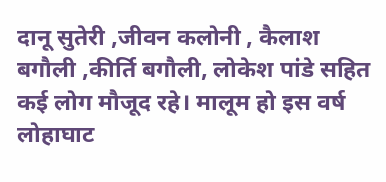दानू सुतेरी ,जीवन कलोनी , कैलाश बगौली ,कीर्ति बगौली, लोकेश पांडे सहित कई लोग मौजूद रहे। मालूम हो इस वर्ष लोहाघाट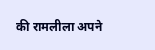की रामलीला अपने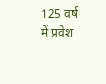125 वर्ष में प्रवेश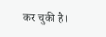कर चुकी है।